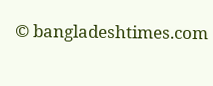© bangladeshtimes.com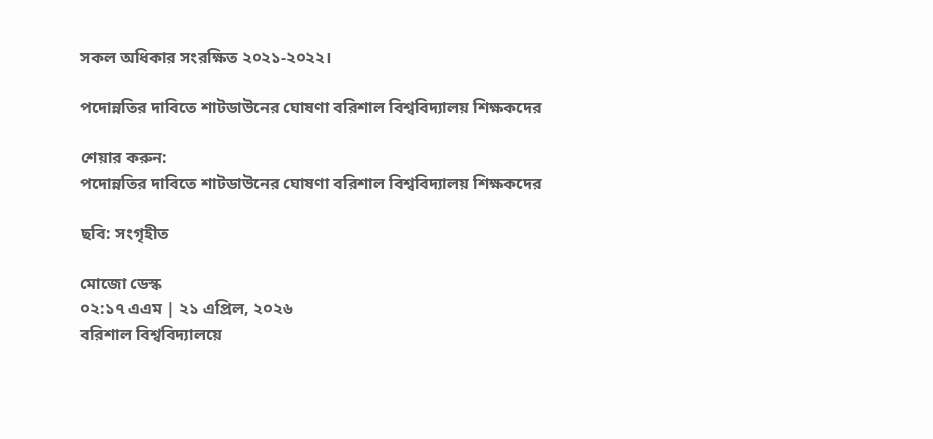সকল অধিকার সংরক্ষিত ২০২১-২০২২।

পদোন্নতির দাবিতে শাটডাউনের ঘোষণা বরিশাল বিশ্ববিদ্যালয় শিক্ষকদের

শেয়ার করুন:
পদোন্নতির দাবিতে শাটডাউনের ঘোষণা বরিশাল বিশ্ববিদ্যালয় শিক্ষকদের

ছবি: সংগৃহীত

মোজো ডেস্ক
০২:১৭ এএম | ২১ এপ্রিল, ২০২৬
বরিশাল বিশ্ববিদ্যালয়ে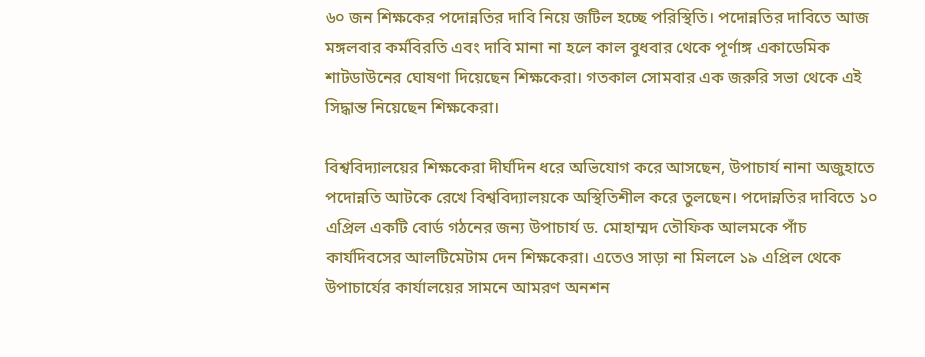৬০ জন শিক্ষকের পদোন্নতির দাবি নিয়ে জটিল হচ্ছে পরিস্থিতি। পদোন্নতির দাবিতে আজ মঙ্গলবার কর্মবিরতি এবং দাবি মানা না হলে কাল বুধবার থেকে পূর্ণাঙ্গ একাডেমিক শাটডাউনের ঘোষণা দিয়েছেন শিক্ষকেরা। গতকাল সোমবার এক জরুরি সভা থেকে এই সিদ্ধান্ত নিয়েছেন শিক্ষকেরা।

বিশ্ববিদ্যালয়ের শিক্ষকেরা দীর্ঘদিন ধরে অভিযোগ করে আসছেন, উপাচার্য নানা অজুহাতে পদোন্নতি আটকে রেখে বিশ্ববিদ্যালয়কে অস্থিতিশীল করে তুলছেন। পদোন্নতির দাবিতে ১০ এপ্রিল একটি বোর্ড গঠনের জন্য উপাচার্য ড. মোহাম্মদ তৌফিক আলমকে পাঁচ কার্যদিবসের আলটিমেটাম দেন শিক্ষকেরা। এতেও সাড়া না মিললে ১৯ এপ্রিল থেকে উপাচার্যের কার্যালয়ের সামনে আমরণ অনশন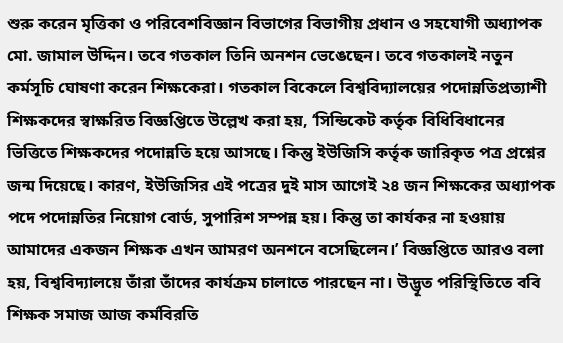শুরু করেন মৃত্তিকা ও পরিবেশবিজ্ঞান বিভাগের বিভাগীয় প্রধান ও সহযোগী অধ্যাপক মো. জামাল উদ্দিন। তবে গতকাল তিনি অনশন ভেঙেছেন। তবে গতকালই নতুন কর্মসূচি ঘোষণা করেন শিক্ষকেরা। গতকাল বিকেলে বিশ্ববিদ্যালয়ের পদোন্নতিপ্রত্যাশী শিক্ষকদের স্বাক্ষরিত বিজ্ঞপ্তিতে উল্লেখ করা হয়, ‘সিন্ডিকেট কর্তৃক বিধিবিধানের ভিত্তিতে শিক্ষকদের পদোন্নতি হয়ে আসছে। কিন্তু ইউজিসি কর্তৃক জারিকৃত পত্র প্রশ্নের জন্ম দিয়েছে। কারণ, ইউজিসির এই পত্রের দুই মাস আগেই ২৪ জন শিক্ষকের অধ্যাপক পদে পদোন্নতির নিয়োগ বোর্ড, সুপারিশ সম্পন্ন হয়। কিন্তু তা কার্যকর না হওয়ায় আমাদের একজন শিক্ষক এখন আমরণ অনশনে বসেছিলেন।’ বিজ্ঞপ্তিতে আরও বলা হয়, বিশ্ববিদ্যালয়ে তাঁরা তাঁদের কার্যক্রম চালাতে পারছেন না। উদ্ভূত পরিস্থিতিতে ববি শিক্ষক সমাজ আজ কর্মবিরতি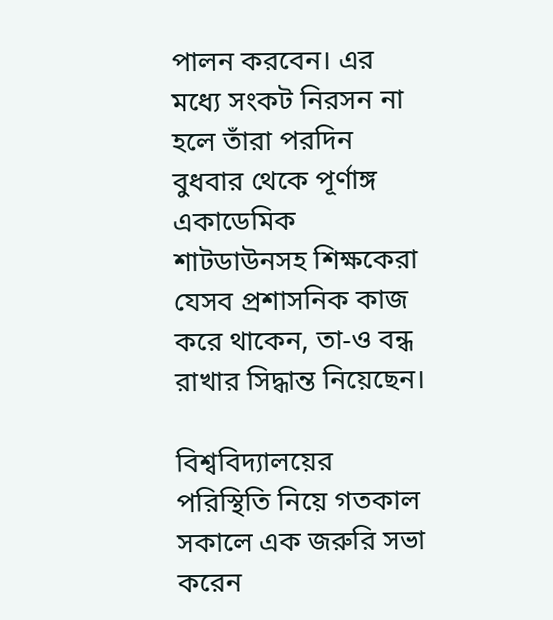পালন করবেন। এর মধ্যে সংকট নিরসন না হলে তাঁরা পরদিন বুধবার থেকে পূর্ণাঙ্গ একাডেমিক শাটডাউনসহ শিক্ষকেরা যেসব প্রশাসনিক কাজ করে থাকেন, তা-ও বন্ধ রাখার সিদ্ধান্ত নিয়েছেন।

বিশ্ববিদ্যালয়ের পরিস্থিতি নিয়ে গতকাল সকালে এক জরুরি সভা করেন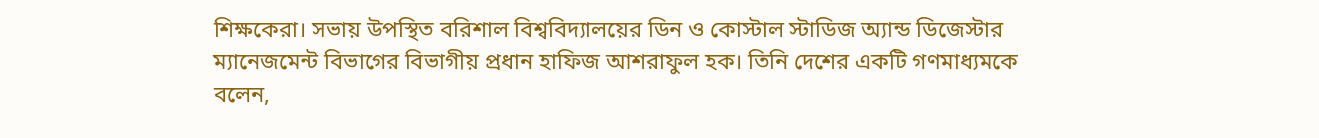শিক্ষকেরা। সভায় উপস্থিত বরিশাল বিশ্ববিদ্যালয়ের ডিন ও কোস্টাল স্টাডিজ অ্যান্ড ডিজেস্টার ম্যানেজমেন্ট বিভাগের বিভাগীয় প্রধান হাফিজ আশরাফুল হক। তিনি দেশের একটি গণমাধ্যমকে বলেন,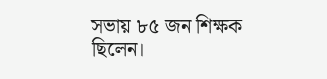সভায় ৮৫ জন শিক্ষক ছিলেন।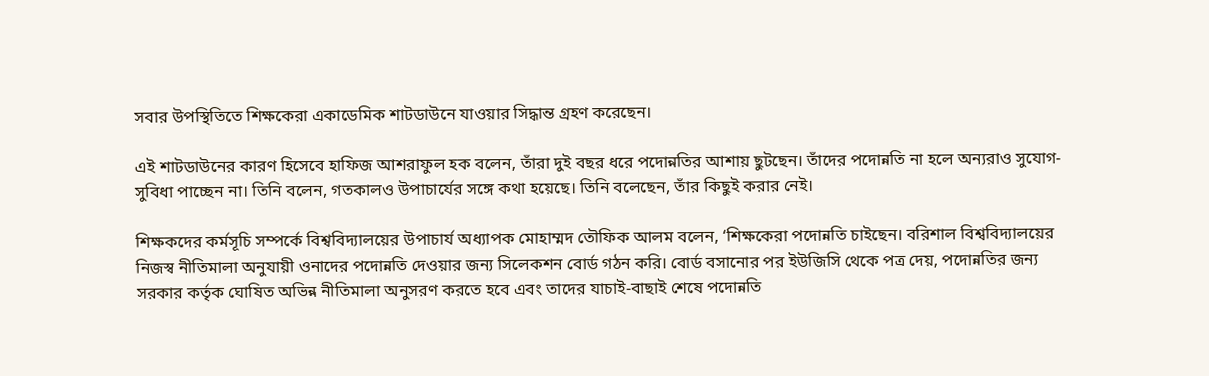সবার উপস্থিতিতে শিক্ষকেরা একাডেমিক শাটডাউনে যাওয়ার সিদ্ধান্ত গ্রহণ করেছেন।

এই শাটডাউনের কারণ হিসেবে হাফিজ আশরাফুল হক বলেন, তাঁরা দুই বছর ধরে পদোন্নতির আশায় ছুটছেন। তাঁদের পদোন্নতি না হলে অন্যরাও সুযোগ-সুবিধা পাচ্ছেন না। তিনি বলেন, গতকালও উপাচার্যের সঙ্গে কথা হয়েছে। তিনি বলেছেন, তাঁর কিছুই করার নেই।

শিক্ষকদের কর্মসূচি সম্পর্কে বিশ্ববিদ্যালয়ের উপাচার্য অধ্যাপক মোহাম্মদ তৌফিক আলম বলেন, ‘শিক্ষকেরা পদোন্নতি চাইছেন। বরিশাল বিশ্ববিদ্যালয়ের নিজস্ব নীতিমালা অনুযায়ী ওনাদের পদোন্নতি দেওয়ার জন্য সিলেকশন বোর্ড গঠন করি। বোর্ড বসানোর পর ইউজিসি থেকে পত্র দেয়, পদোন্নতির জন্য সরকার কর্তৃক ঘোষিত অভিন্ন নীতিমালা অনুসরণ করতে হবে এবং তাদের যাচাই-বাছাই শেষে পদোন্নতি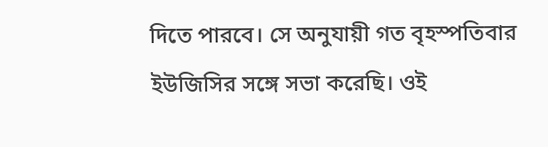দিতে পারবে। সে অনুযায়ী গত বৃহস্পতিবার ইউজিসির সঙ্গে সভা করেছি। ওই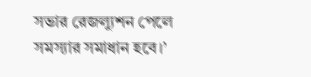সভার রেজল্যুশন পেলে সমস্যার সমাধান হবে।’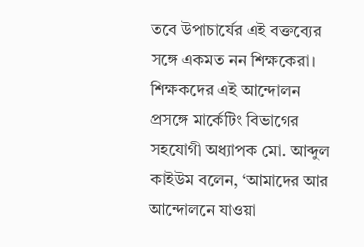তবে উপাচার্যের এই বক্তব্যের সঙ্গে একমত নন শিক্ষকেরা। শিক্ষকদের এই আন্দোলন প্রসঙ্গে মার্কেটিং বিভাগের সহযোগী অধ্যাপক মো. আব্দুল কাইউম বলেন, ‘আমাদের আর আন্দোলনে যাওয়া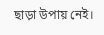ছাড়া উপায় নেই।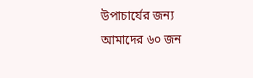উপাচার্যের জন্য আমাদের ৬০ জন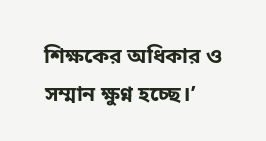শিক্ষকের অধিকার ও সম্মান ক্ষুণ্ন হচ্ছে।’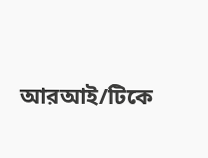আরআই/টিকে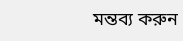মন্তব্য করুন